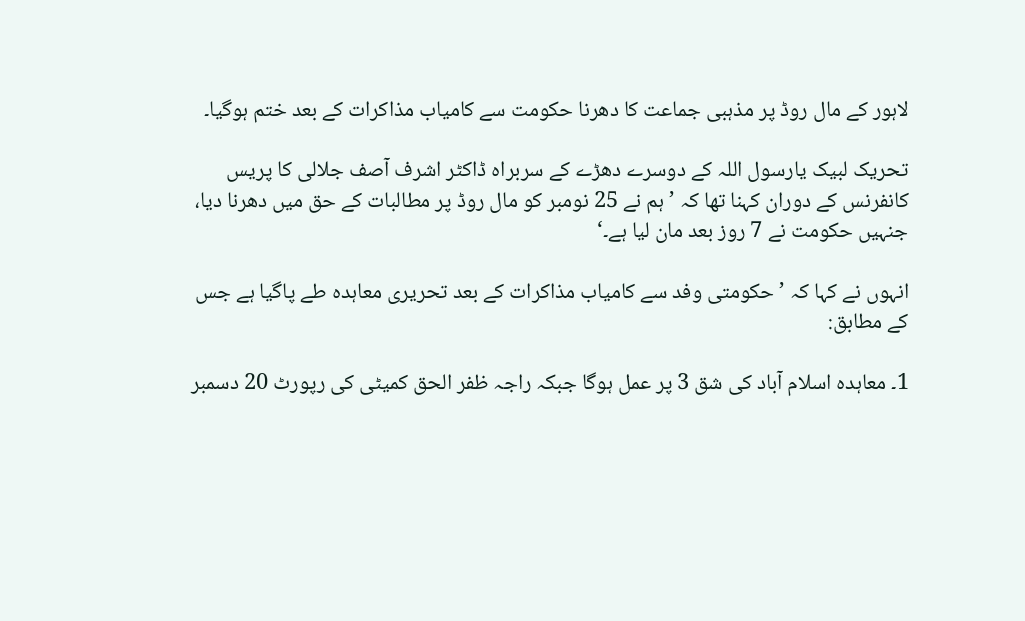لاہور کے مال روڈ پر مذہبی جماعت کا دھرنا حکومت سے کامیاب مذاکرات کے بعد ختم ہوگیا۔

تحریک لبیک یارسول اللہ کے دوسرے دھڑے کے سربراہ ڈاکٹر اشرف آصف جلالی کا پریس کانفرنس کے دوران کہنا تھا کہ ’ہم نے 25 نومبر کو مال روڈ پر مطالبات کے حق میں دھرنا دیا، جنہیں حکومت نے 7 روز بعد مان لیا ہے۔‘

انہوں نے کہا کہ ’حکومتی وفد سے کامیاب مذاکرات کے بعد تحریری معاہدہ طے پاگیا ہے جس کے مطابق:

1۔ معاہدہ اسلام آباد کی شق 3 پر عمل ہوگا جبکہ راجہ ظفر الحق کمیٹی کی رپورٹ 20 دسمبر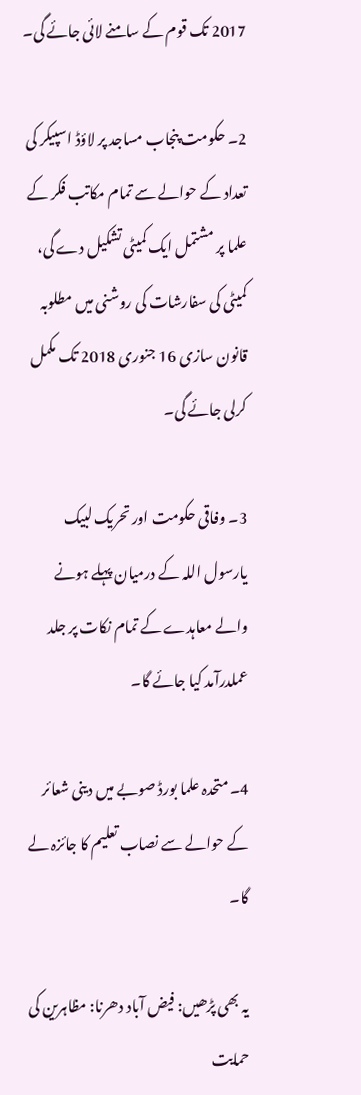2017 تک قوم کے سامنے لائی جائے گی۔

2۔ حکومت پنجاب مساجد پر لاؤڈ اسپیکر کی تعداد کے حوالے سے تمام مکاتب فکر کے علما پر مشتمل ایک کمیٹی تشکیل دے گی، کمیٹی کی سفارشات کی روشنی میں مطلوبہ قانون سازی 16 جنوری 2018 تک مکمل کرلی جائے گی۔

3۔ وفاقی حکومت اور تحریک لبیک یارسول اللہ کے درمیان پہلے ہونے والے معاہدے کے تمام نکات پر جلد عملدرآمد کیا جائے گا۔

4۔ متحدہ علما بورڈ صوبے میں دینی شعائر کے حوالے سے نصاب تعلیم کا جائزہ لے گا۔

یہ بھی پڑھیں: فیض آباد دھرنا: مظاہرین کی حمایت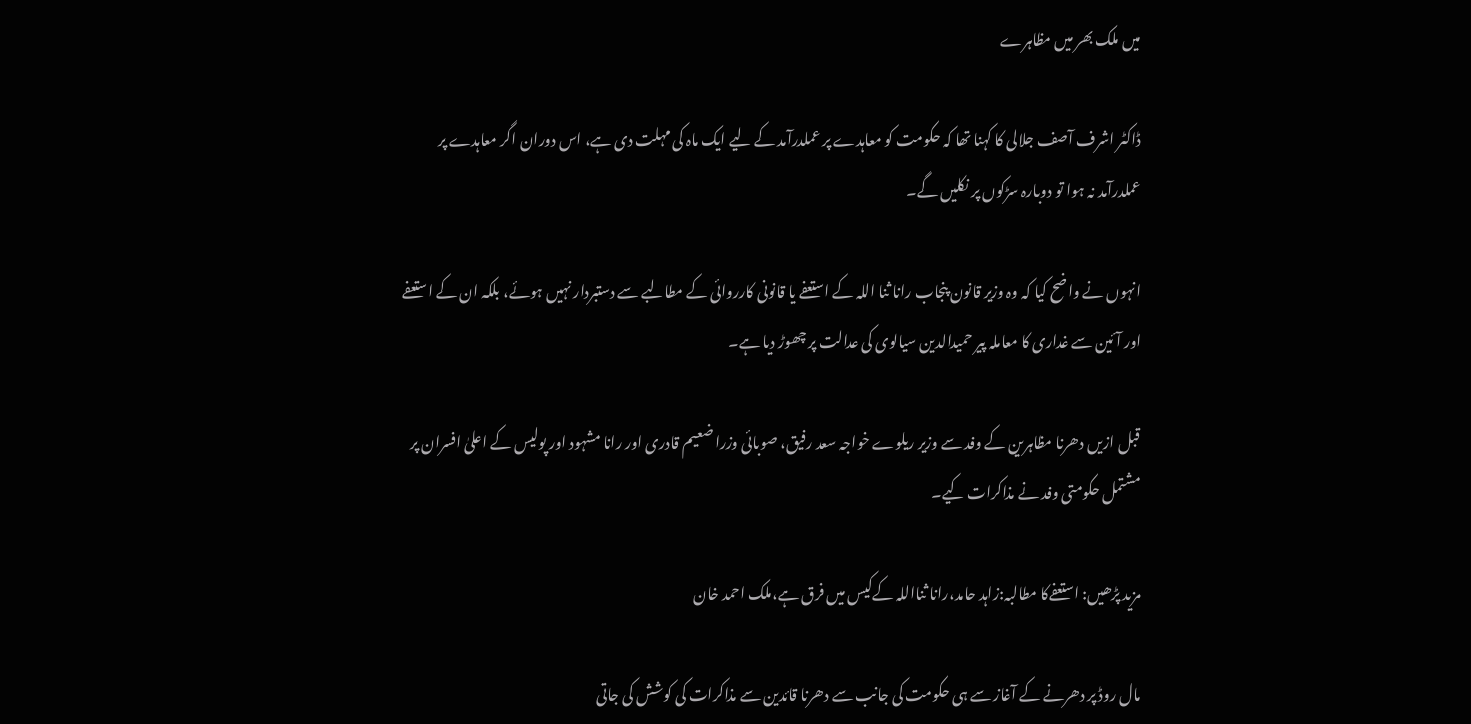میں ملک بھر میں مظاہرے

ڈاکٹر اشرف آصف جلالی کا کہنا تھا کہ حکومت کو معاہدے پر عملدرآمد کے لیے ایک ماہ کی مہلت دی ہے، اس دوران اگر معاہدے پر عملدرآمد نہ ہوا تو دوبارہ سڑکوں پر نکلیں گے۔

انہوں نے واضح کیا کہ وہ وزیر قانون پنجاب رانا ثنا اللہ کے استعفے یا قانونی کارروائی کے مطالبے سے دستبردار نہیں ہوئے، بلکہ ان کے استعفے اور آئین سے غداری کا معاملہ پیر حمیدالدین سیالوی کی عدالت پر چھوڑ دیا ہے۔

قبل ازیں دھرنا مظاہرین کے وفد سے وزیر ریلوے خواجہ سعد رفیق، صوبائی وزرا ضعیم قادری اور رانا مشہود اور پولیس کے اعلیٰ افسران پر مشتمل حکومتی وفد نے مذاکرات کیے۔

مزید پڑھیں: استعفےکا مطالبہ:زاہد حامد،رانا ثنااللہ کےکیس میں فرق ہے،ملک احمد خان

مال روڈ پر دھرنے کے آغاز سے ہی حکومت کی جانب سے دھرنا قائدین سے مذاکرات کی کوشش کی جاتی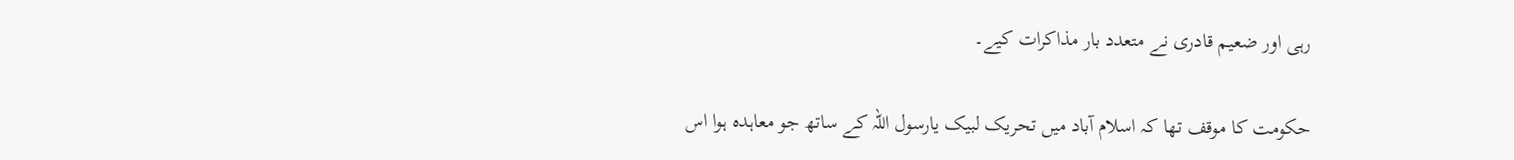رہی اور ضعیم قادری نے متعدد بار مذاکرات کیے۔

حکومت کا موقف تھا کہ اسلام آباد میں تحریک لبیک یارسول اللہ کے ساتھ جو معاہدہ ہوا اس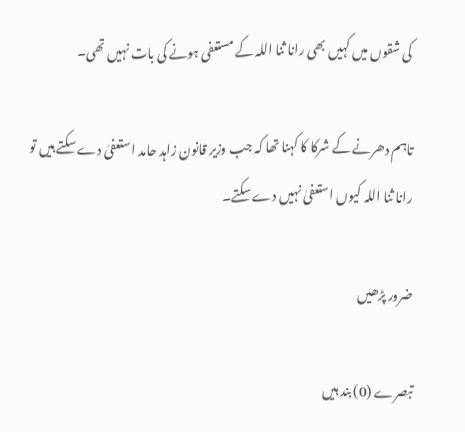کی شقوں میں کہیں بھی رانا ثنا اللہ کے مستعفی ہونے کی بات نہیں تھی۔

تاہم دھرنے کے شرکا کا کہنا تھا کہ جب وزیر قانون زاہد حامد استعفیٰ دے سکتے ہیں تو رانا ثنا اللہ کیوں استعفیٰ نہیں دے سکتے۔

ضرور پڑھیں

تبصرے (0) بند ہیں